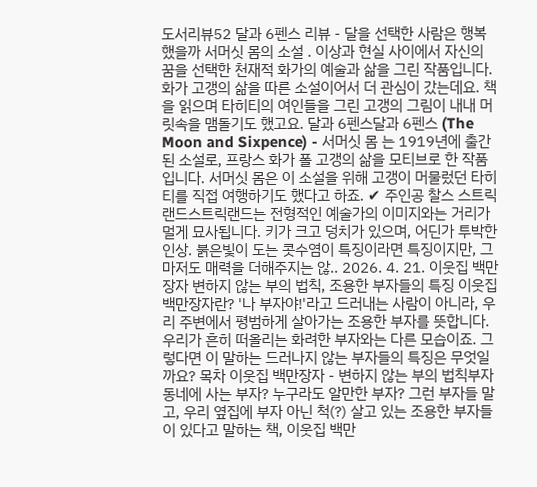도서리뷰52 달과 6펜스 리뷰 - 달을 선택한 사람은 행복했을까 서머싯 몸의 소설 . 이상과 현실 사이에서 자신의 꿈을 선택한 천재적 화가의 예술과 삶을 그린 작품입니다. 화가 고갱의 삶을 따른 소설이어서 더 관심이 갔는데요. 책을 읽으며 타히티의 여인들을 그린 고갱의 그림이 내내 머릿속을 맴돌기도 했고요. 달과 6펜스달과 6펜스 (The Moon and Sixpence) - 서머싯 몸 는 1919년에 출간된 소설로, 프랑스 화가 폴 고갱의 삶을 모티브로 한 작품입니다. 서머싯 몸은 이 소설을 위해 고갱이 머물렀던 타히티를 직접 여행하기도 했다고 하죠. ✔ 주인공 찰스 스트릭랜드스트릭랜드는 전형적인 예술가의 이미지와는 거리가 멀게 묘사됩니다. 키가 크고 덩치가 있으며, 어딘가 투박한 인상. 붉은빛이 도는 콧수염이 특징이라면 특징이지만, 그마저도 매력을 더해주지는 않.. 2026. 4. 21. 이웃집 백만장자 변하지 않는 부의 법칙, 조용한 부자들의 특징 이웃집 백만장자란? '나 부자야!'라고 드러내는 사람이 아니라, 우리 주변에서 평범하게 살아가는 조용한 부자를 뜻합니다. 우리가 흔히 떠올리는 화려한 부자와는 다른 모습이죠. 그렇다면 이 말하는 드러나지 않는 부자들의 특징은 무엇일까요? 목차 이웃집 백만장자 - 변하지 않는 부의 법칙부자 동네에 사는 부자? 누구라도 알만한 부자? 그런 부자들 말고, 우리 옆집에 부자 아닌 척(?) 살고 있는 조용한 부자들이 있다고 말하는 책, 이웃집 백만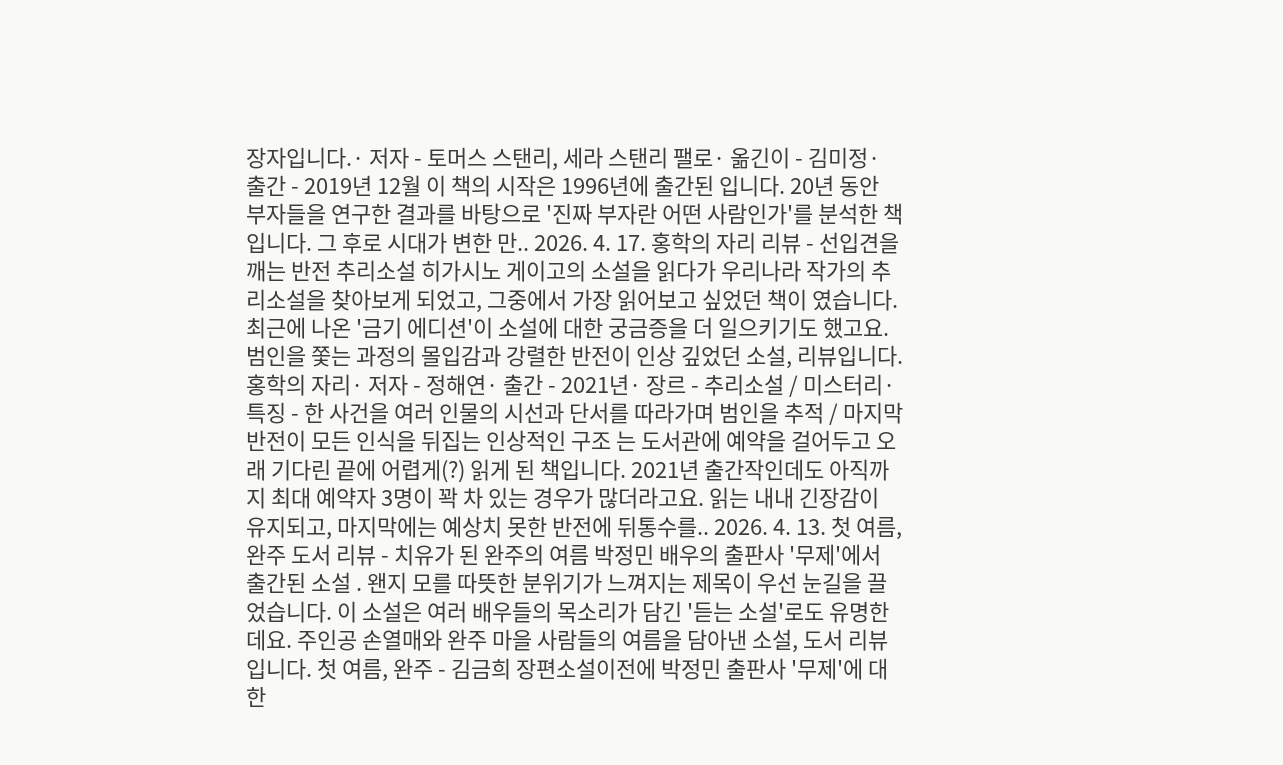장자입니다.· 저자 - 토머스 스탠리, 세라 스탠리 팰로· 옮긴이 - 김미정· 출간 - 2019년 12월 이 책의 시작은 1996년에 출간된 입니다. 20년 동안 부자들을 연구한 결과를 바탕으로 '진짜 부자란 어떤 사람인가'를 분석한 책입니다. 그 후로 시대가 변한 만.. 2026. 4. 17. 홍학의 자리 리뷰 - 선입견을 깨는 반전 추리소설 히가시노 게이고의 소설을 읽다가 우리나라 작가의 추리소설을 찾아보게 되었고, 그중에서 가장 읽어보고 싶었던 책이 였습니다. 최근에 나온 '금기 에디션'이 소설에 대한 궁금증을 더 일으키기도 했고요. 범인을 쫓는 과정의 몰입감과 강렬한 반전이 인상 깊었던 소설, 리뷰입니다. 홍학의 자리· 저자 - 정해연· 출간 - 2021년· 장르 - 추리소설 / 미스터리· 특징 - 한 사건을 여러 인물의 시선과 단서를 따라가며 범인을 추적 / 마지막 반전이 모든 인식을 뒤집는 인상적인 구조 는 도서관에 예약을 걸어두고 오래 기다린 끝에 어렵게(?) 읽게 된 책입니다. 2021년 출간작인데도 아직까지 최대 예약자 3명이 꽉 차 있는 경우가 많더라고요. 읽는 내내 긴장감이 유지되고, 마지막에는 예상치 못한 반전에 뒤통수를.. 2026. 4. 13. 첫 여름, 완주 도서 리뷰 - 치유가 된 완주의 여름 박정민 배우의 출판사 '무제'에서 출간된 소설 . 왠지 모를 따뜻한 분위기가 느껴지는 제목이 우선 눈길을 끌었습니다. 이 소설은 여러 배우들의 목소리가 담긴 '듣는 소설'로도 유명한데요. 주인공 손열매와 완주 마을 사람들의 여름을 담아낸 소설, 도서 리뷰입니다. 첫 여름, 완주 - 김금희 장편소설이전에 박정민 출판사 '무제'에 대한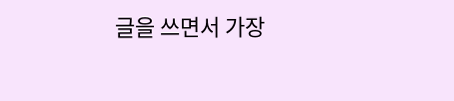글을 쓰면서 가장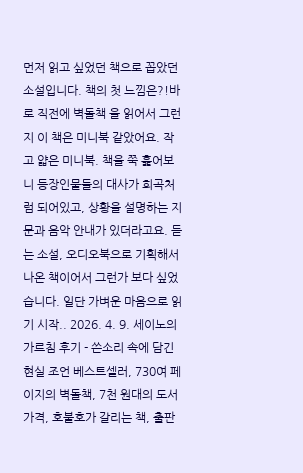먼저 읽고 싶었던 책으로 꼽았던 소설입니다. 책의 첫 느낌은?!바로 직전에 벽돌책 을 읽어서 그런지 이 책은 미니북 같았어요. 작고 얇은 미니북. 책을 쭉 훑어보니 등장인물들의 대사가 희곡처럼 되어있고, 상황을 설명하는 지문과 음악 안내가 있더라고요. 듣는 소설, 오디오북으로 기획해서 나온 책이어서 그런가 보다 싶었습니다. 일단 가벼운 마음으로 읽기 시작.. 2026. 4. 9. 세이노의 가르침 후기 - 쓴소리 속에 담긴 현실 조언 베스트셀러, 730여 페이지의 벽돌책, 7천 원대의 도서 가격, 호불호가 갈리는 책, 출판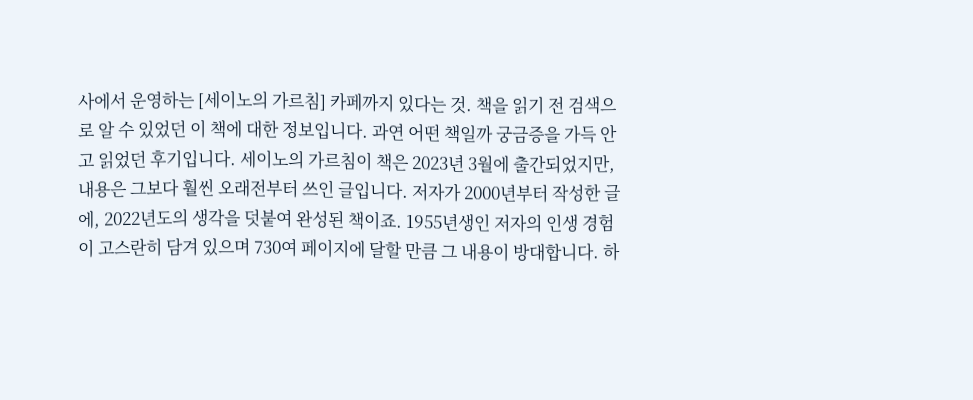사에서 운영하는 [세이노의 가르침] 카페까지 있다는 것. 책을 읽기 전 검색으로 알 수 있었던 이 책에 대한 정보입니다. 과연 어떤 책일까 궁금증을 가득 안고 읽었던 후기입니다. 세이노의 가르침이 책은 2023년 3월에 출간되었지만, 내용은 그보다 훨씬 오래전부터 쓰인 글입니다. 저자가 2000년부터 작성한 글에, 2022년도의 생각을 덧붙여 완성된 책이죠. 1955년생인 저자의 인생 경험이 고스란히 담겨 있으며 730여 페이지에 달할 만큼 그 내용이 방대합니다. 하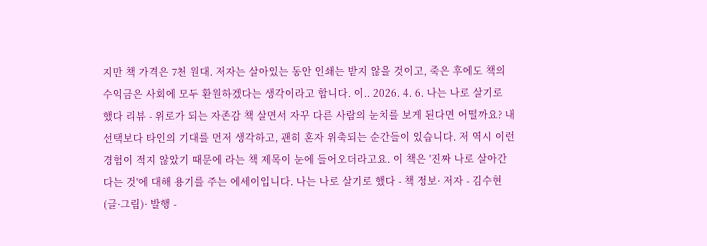지만 책 가격은 7천 원대. 저자는 살아있는 동안 인쇄는 받지 않을 것이고, 죽은 후에도 책의 수익금은 사회에 모두 환원하겠다는 생각이라고 합니다. 이.. 2026. 4. 6. 나는 나로 살기로 했다 리뷰 - 위로가 되는 자존감 책 살면서 자꾸 다른 사람의 눈치를 보게 된다면 어떨까요? 내 선택보다 타인의 기대를 먼저 생각하고, 괜히 혼자 위축되는 순간들이 있습니다. 저 역시 이런 경험이 적지 않았기 때문에 라는 책 제목이 눈에 들어오더라고요. 이 책은 '진짜 나로 살아간다는 것'에 대해 용기를 주는 에세이입니다. 나는 나로 살기로 했다 - 책 정보· 저자 - 김수현(글·그림)· 발행 -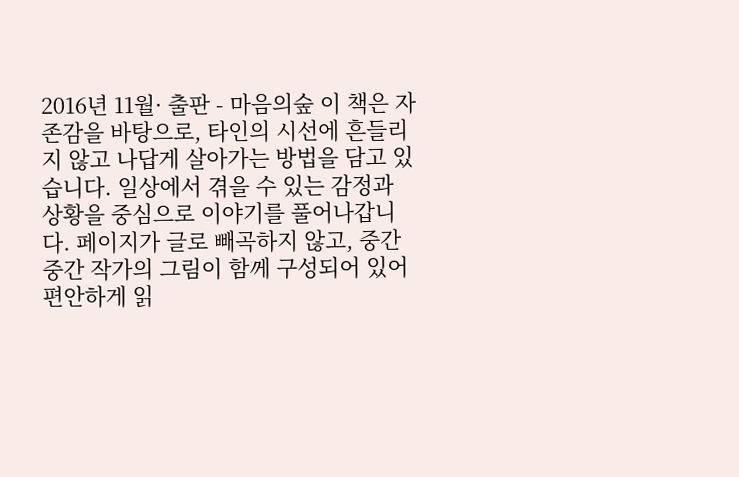2016년 11월· 출판 - 마음의숲 이 책은 자존감을 바탕으로, 타인의 시선에 흔들리지 않고 나답게 살아가는 방법을 담고 있습니다. 일상에서 겪을 수 있는 감정과 상황을 중심으로 이야기를 풀어나갑니다. 페이지가 글로 빼곡하지 않고, 중간중간 작가의 그림이 함께 구성되어 있어 편안하게 읽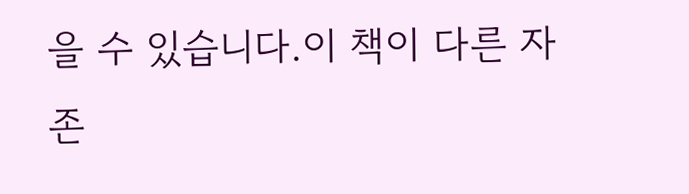을 수 있습니다.이 책이 다른 자존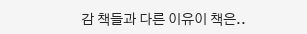감 책들과 다른 이유이 책은..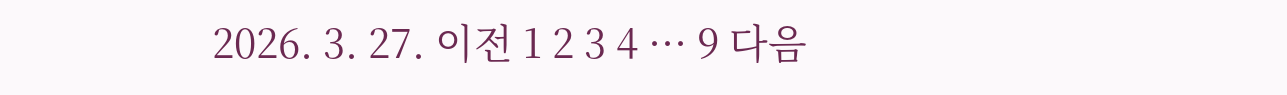2026. 3. 27. 이전 1 2 3 4 ··· 9 다음